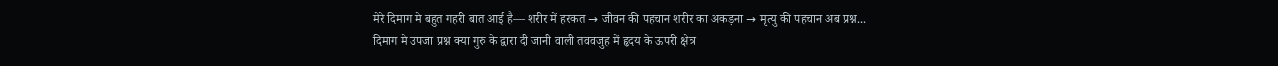मेरे दिमाग मे बहुत गहरी बात आई है— शरीर में हरकत → जीवन की पहचान शरीर का अकड़ना → मृत्यु की पहचान अब प्रश्न...
दिमाग मे उपजा प्रश्न क्या गुरु के द्वारा दी जानी वाली तववजुह में हृदय के ऊपरी क्षेत्र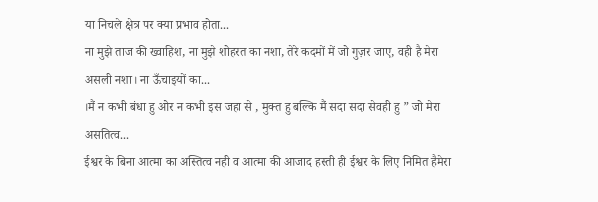या निचले क्षेत्र पर क्या प्रभाव होता...
ना मुझे ताज की ख्वाहिश, ना मुझे शोहरत का नशा, तेरे कदमों में जो गुज़र जाए, वही है मेरा असली नशा। ना ऊँचाइयों का...
।मैं न कभी बंधा हु ओर न कभी इस जहा से , मुक्त हु बल्कि मैं सदा सदा सेवही हु ” जो मेरा असतित्व...
ईश्वर के बिना आत्मा का अस्तित्व नही व आत्मा की आजाद हस्ती ही ईश्वर के लिए निमित हैमेरा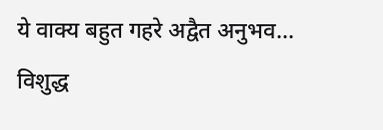ये वाक्य बहुत गहरे अद्वैत अनुभव...
विशुद्ध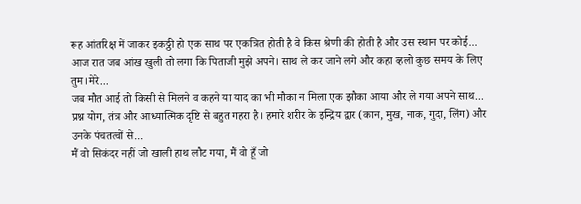रूह आंतरिक्ष में जाकर इकठ्ठी हो एक साथ पर एकत्रित होती है वे किस श्रेणी की होती है और उस स्थान पर कोई...
आज रात जब आंख खुली तो लगा कि पिताजी मुझे अपने। साथ ले कर जाने लगे और कहा व्हलो कुछ समय के लिए तुम।मेरे...
जब मौत आई तो किसी से मिलने व कहने या याद का भी मौका न मिला एक झौका आया और ले गया अपने साथ...
प्रश्न योग, तंत्र और आध्यात्मिक दृष्टि से बहुत गहरा है। हमारे शरीर के इन्द्रिय द्वार (कान, मुख, नाक, गुदा, लिंग) और उनके पंचतत्वों से...
मैं वो सिकंदर नहीं जो खाली हाथ लौट गया, मैं वो हूँ जो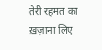तेरी रहमत का ख़ज़ाना लिए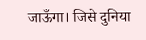जाऊँगा। जिसे दुनिया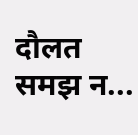दौलत समझ न...